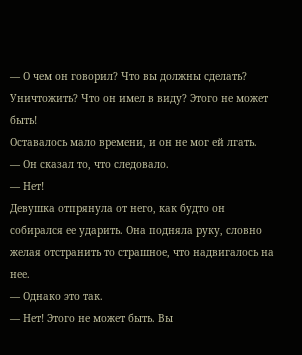— О чем он говорил? Что вы должны сделать? Уничтожить? Что он имел в виду? Этого не может быть!
Оставалось мало времени, и он не мог ей лгать.
— Он сказал то, что следовало.
— Нет!
Девушка отпрянула от него, как будто он собирался ее ударить. Она подняла руку, словно желая отстранить то страшное, что надвигалось на нее.
— Однако это так.
— Нет! Этого не может быть. Вы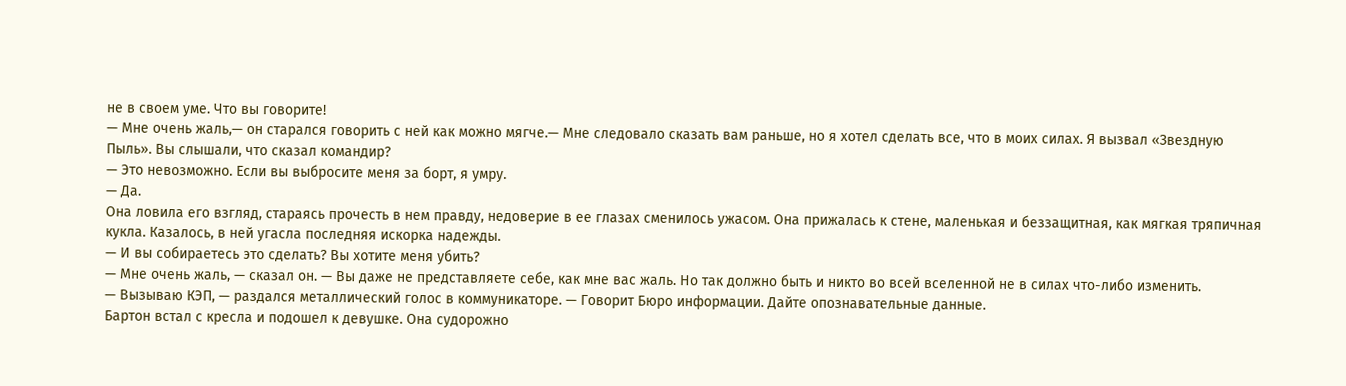не в своем уме. Что вы говорите!
— Мне очень жаль,— он старался говорить с ней как можно мягче.— Мне следовало сказать вам раньше, но я хотел сделать все, что в моих силах. Я вызвал «Звездную Пыль». Вы слышали, что сказал командир?
— Это невозможно. Если вы выбросите меня за борт, я умру.
— Да.
Она ловила его взгляд, стараясь прочесть в нем правду, недоверие в ее глазах сменилось ужасом. Она прижалась к стене, маленькая и беззащитная, как мягкая тряпичная кукла. Казалось, в ней угасла последняя искорка надежды.
— И вы собираетесь это сделать? Вы хотите меня убить?
— Мне очень жаль, — сказал он. — Вы даже не представляете себе, как мне вас жаль. Но так должно быть и никто во всей вселенной не в силах что-либо изменить.
— Вызываю КЭП, — раздался металлический голос в коммуникаторе. — Говорит Бюро информации. Дайте опознавательные данные.
Бартон встал с кресла и подошел к девушке. Она судорожно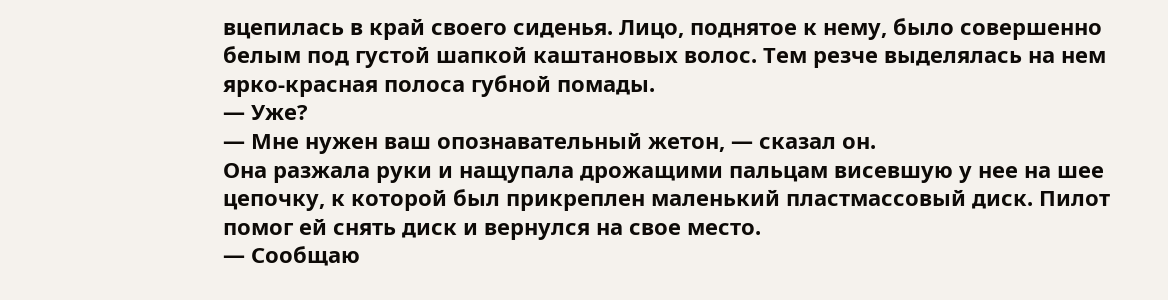вцепилась в край своего сиденья. Лицо, поднятое к нему, было совершенно белым под густой шапкой каштановых волос. Тем резче выделялась на нем ярко-красная полоса губной помады.
— Уже?
— Мне нужен ваш опознавательный жетон, — сказал он.
Она разжала руки и нащупала дрожащими пальцам висевшую у нее на шее цепочку, к которой был прикреплен маленький пластмассовый диск. Пилот помог ей снять диск и вернулся на свое место.
— Сообщаю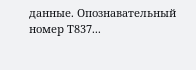данные. Опознавательный номер Т837...